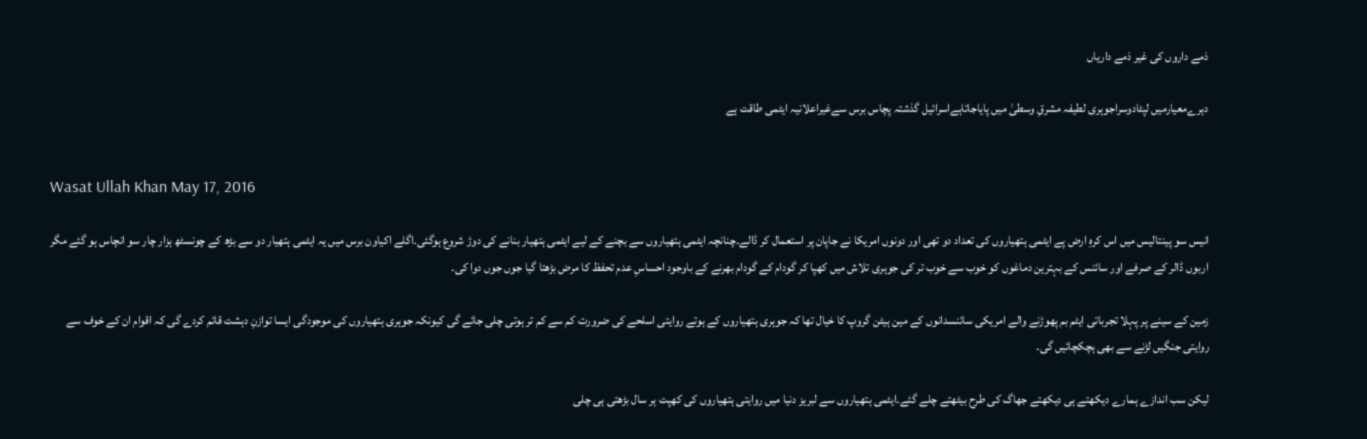ذمے داروں کی غیر ذمے داریاں

دہرےمعیارمیں لپٹادوسراجوہری لطیفہ مشرقِ وسطیٰ میں پایاجاتاہےاسرائیل گذشتہ پچاس برس سےغیراعلانیہ ایٹمی طاقت ہے


Wasat Ullah Khan May 17, 2016

انیس سو پینتالیس میں اس کرہِ ارض پے ایٹمی ہتھیاروں کی تعداد دو تھی اور دونوں امریکا نے جاپان پر استعمال کر ڈالے۔چنانچہ ایٹمی ہتھیاروں سے بچنے کے لیے ایٹمی ہتھیار بنانے کی دوڑ شروع ہوگئی۔اگلے اکیاون برس میں یہ ایٹمی ہتھیار دو سے بڑھ کے چونسٹھ ہزار چار سو انچاس ہو گئے مگر اربوں ڈالر کے صرفے اور سائنس کے بہترین دماغوں کو خوب سے خوب تر کی جوہری تلاش میں کھپا کر گودام کے گودام بھرنے کے باوجود احساسِ عدم تحفظ کا مرض بڑھتا گیا جوں جوں دوا کی۔

زمین کے سینے پر پہلا تجرباتی ایٹم بم پھوڑنے والے امریکی سائنسدانوں کے مین ہیٹن گروپ کا خیال تھا کہ جوہری ہتھیاروں کے ہوتے روایتی اسلحے کی ضرورت کم سے کم تر ہوتی چلی جائے گی کیونکہ جوہری ہتھیاروں کی موجودگی ایسا توازنِ دہشت قائم کردے گی کہ اقوام ان کے خوف سے روایتی جنگیں لڑنے سے بھی ہچکچائیں گی۔

لیکن سب اندازے ہمارے دیکھتے ہی دیکھتے جھاگ کی طرح بیٹھتے چلے گئے۔ایٹمی ہتھیاروں سے لبریز دنیا میں روایتی ہتھیاروں کی کھپت ہر سال بڑھتی ہی چلی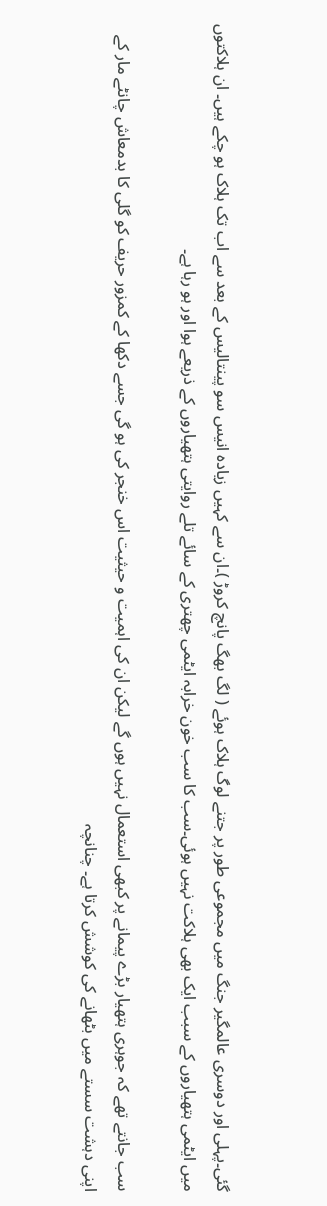گئی۔پہلی اور دوسری عالمگیر جنگ میں مجموعی طور پر جتنے لوگ ہلاک ہوئے ( لگ بھگ پانچ کروڑ )۔ان سے کہیں زیادہ انیس سو پینتالیس کے بعد سے اب تک ہلاک ہو چکے ہیں۔ ان ہلاکتوں میں ایٹمی ہتھیاروں کے سبب ایک بھی ہلاکت نہیں ہوئی۔سب کا سب خون خرابہ ایٹمی چھتری کے سائے تلے روایتی ہتھیاروں کے ذریعے ہوا اور ہو رہا ہے۔

سب جانتے تھے کہ جوہری ہتھیار بڑے پیمانے پر کبھی استعمال نہیں ہوں گے لیکن ان کی اہمیت و حیثیت اس خنجر کی ہو گی جسے دکھا کے کمزور حریف کو گلی کا بدمعاش چانٹے مار کے اپنی دہشت سستے میں بٹھانے کی کوشش کرتا ہے۔ چنانچہ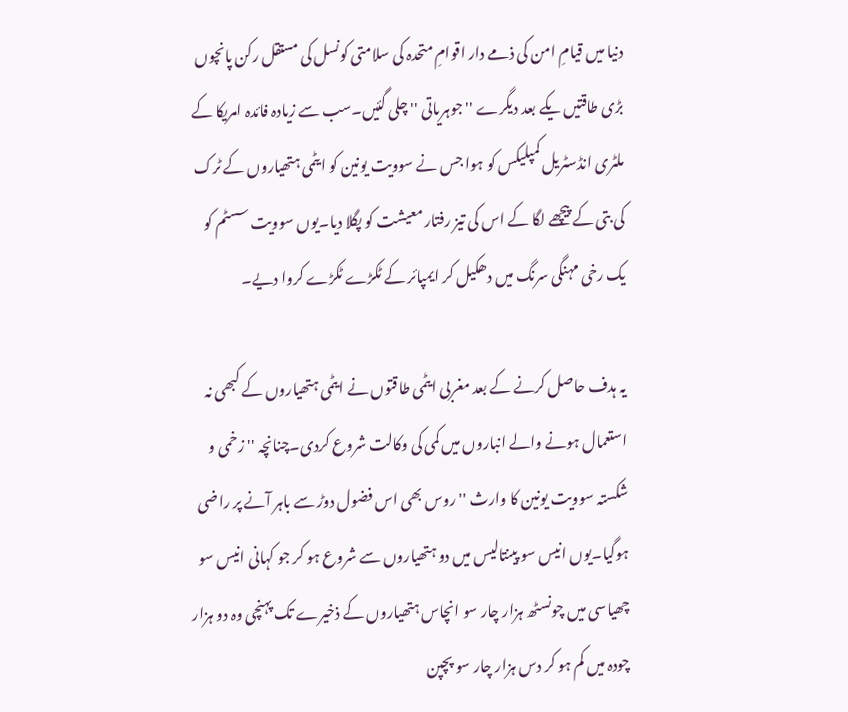دنیا میں قیامِ امن کی ذمے دار اقوامِ متحدہ کی سلامتی کونسل کی مستقل رکن پانچوں بڑی طاقتیں یکے بعد دیگرے '' جوہریاتی '' چلی گئیں۔سب سے زیادہ فائدہ امریکا کے ملٹری انڈسٹریل کمپلیکس کو ہوا جس نے سوویت یونین کو ایٹمی ہتھیاروں کے ٹرک کی بتی کے پیچھے لگا کے اس کی تیز رفتار معیشت کو پگلا دیا۔یوں سوویت سسٹم کو یک رخی مہنگی سرنگ میں دھکیل کر ایمپائر کے ٹکڑے ٹکڑے کروا دیے۔

یہ ہدف حاصل کرنے کے بعد مغربی ایٹمی طاقتوں نے ایٹمی ہتھیاروں کے کبھی نہ استعمال ہونے والے انباروں میں کمی کی وکالت شروع کردی۔چنانچہ '' زخمی و شکستہ سوویت یونین کا وارث '' روس بھی اس فضول دوڑ سے باہر آنے پر راضی ہوگیا۔یوں انیس سو پینتالیس میں دو ہتھیاروں سے شروع ہو کر جو کہانی انیس سو چھیاسی میں چونسٹھ ہزار چار سو انچاس ہتھیاروں کے ذخیرے تک پہنچی وہ دو ہزار چودہ میں کم ہو کر دس ہزار چار سو پچپن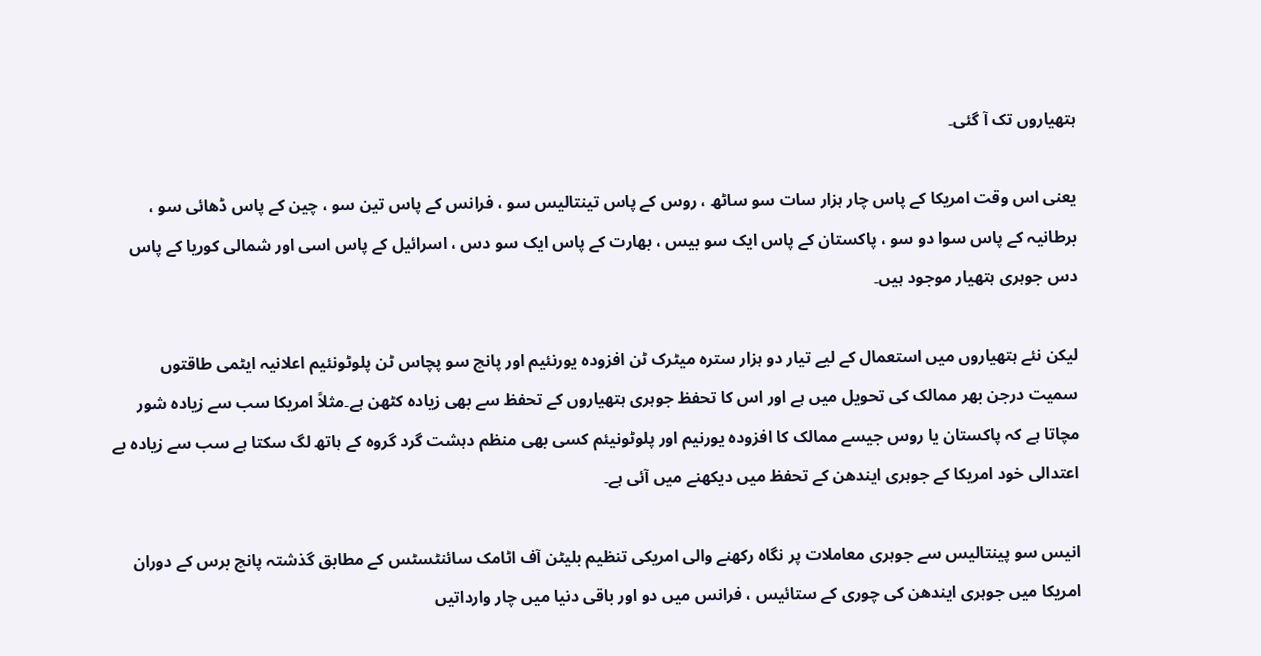ہتھیاروں تک آ گئی۔

یعنی اس وقت امریکا کے پاس چار ہزار سات سو ساٹھ ، روس کے پاس تینتالیس سو ، فرانس کے پاس تین سو ، چین کے پاس ڈھائی سو ، برطانیہ کے پاس سوا دو سو ، پاکستان کے پاس ایک سو بیس ، بھارت کے پاس ایک سو دس ، اسرائیل کے پاس اسی اور شمالی کوریا کے پاس دس جوہری ہتھیار موجود ہیں۔

لیکن نئے ہتھیاروں میں استعمال کے لیے تیار دو ہزار سترہ میٹرک ٹن افزودہ یورنئیم اور پانچ سو پچاس ٹن پلوٹونئیم اعلانیہ ایٹمی طاقتوں سمیت درجن بھر ممالک کی تحویل میں ہے اور اس کا تحفظ جوہری ہتھیاروں کے تحفظ سے بھی زیادہ کٹھن ہے۔مثلاً امریکا سب سے زیادہ شور مچاتا ہے کہ پاکستان یا روس جیسے ممالک کا افزودہ یورنیم اور پلوٹونیئم کسی بھی منظم دہشت گرد گروہ کے ہاتھ لگ سکتا ہے سب سے زیادہ بے اعتدالی خود امریکا کے جوہری ایندھن کے تحفظ میں دیکھنے میں آئی ہے۔

انیس سو پینتالیس سے جوہری معاملات پر نگاہ رکھنے والی امریکی تنظیم بلیٹن آف اٹامک سائنٹسٹس کے مطابق گذشتہ پانچ برس کے دوران امریکا میں جوہری ایندھن کی چوری کے ستائیس ، فرانس میں دو اور باقی دنیا میں چار وارداتیں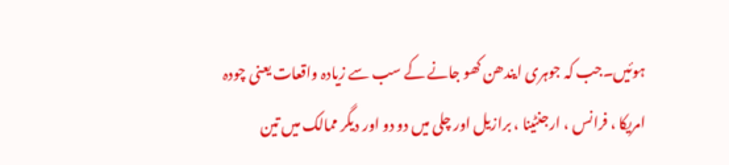ہوئیں۔جب کہ جوہری ایندھن کھو جانے کے سب سے زیادہ واقعات یعنی چودہ امریکا ، فرانس ، ارجنٹینا ، برازیل اور چلی میں دو دو اور دیگر ممالک میں تین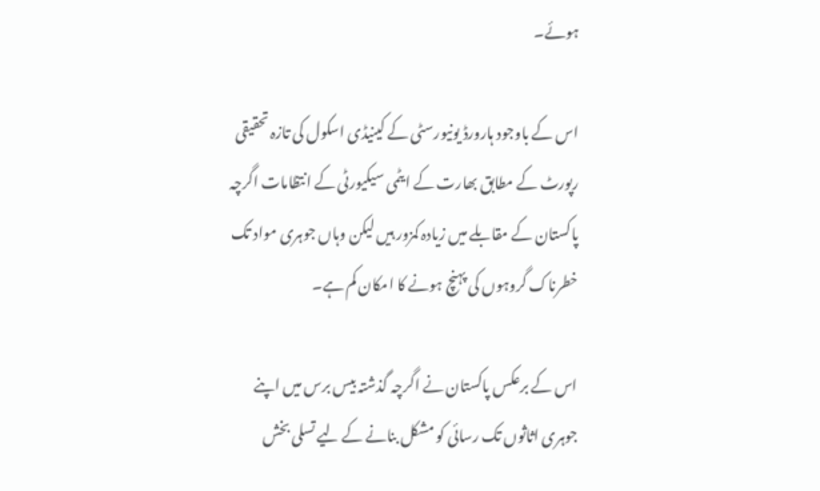ہوئے۔

اس کے باوجود ہارورڈ یونیورسٹی کے کینیڈی اسکول کی تازہ تحقیقی رپورٹ کے مطابق بھارت کے ایٹمی سیکیورٹی کے انتظامات اگرچہ پاکستان کے مقابلے میں زیادہ کمزور ہیں لیکن وہاں جوہری مواد تک خطرناک گروہوں کی پہنچ ہونے کا امکان کم ہے۔

اس کے برعکس پاکستان نے اگرچہ گذشتہ بیس برس میں اپنے جوہری اثاثوں تک رسائی کو مشکل بنانے کے لیے تسلی بخش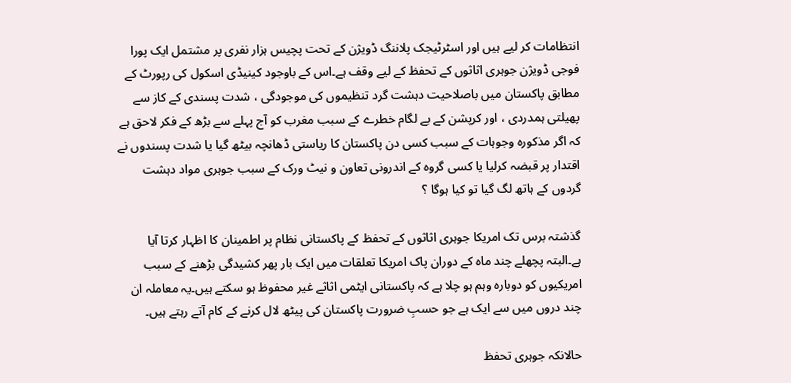انتظامات کر لیے ہیں اور اسٹرٹیجک پلاننگ ڈویژن کے تحت پچیس ہزار نفری پر مشتمل ایک پورا فوجی ڈویژن جوہری اثاثوں کے تحفظ کے لیے وقف ہے۔اس کے باوجود کینیڈی اسکول کی رپورٹ کے مطابق پاکستان میں باصلاحیت دہشت گرد تنظیموں کی موجودگی ، شدت پسندی کے کاز سے پھیلتی ہمدردی ، اور کرپشن کے بے لگام خطرے کے سبب مغرب کو آج پہلے سے بڑھ کے فکر لاحق ہے کہ اگر مذکورہ وجوہات کے سبب کسی دن پاکستان کا ریاستی ڈھانچہ بیٹھ گیا یا شدت پسندوں نے اقتدار پر قبضہ کرلیا یا کسی گروہ کے اندرونی تعاون و نیٹ ورک کے سبب جوہری مواد دہشت گردوں کے ہاتھ لگ گیا تو کیا ہوگا ؟

گذشتہ برس تک امریکا جوہری اثاثوں کے تحفظ کے پاکستانی نظام پر اطمینان کا اظہار کرتا آیا ہے۔البتہ پچھلے چند ماہ کے دوران پاک امریکا تعلقات میں ایک بار پھر کشیدگی بڑھنے کے سبب امریکیوں کو دوبارہ وہم ہو چلا ہے کہ پاکستانی ایٹمی اثاثے غیر محفوظ ہو سکتے ہیں۔یہ معاملہ ان چند دروں میں سے ایک ہے جو حسبِ ضرورت پاکستان کی پیٹھ لال کرنے کے کام آتے رہتے ہیں۔

حالانکہ جوہری تحفظ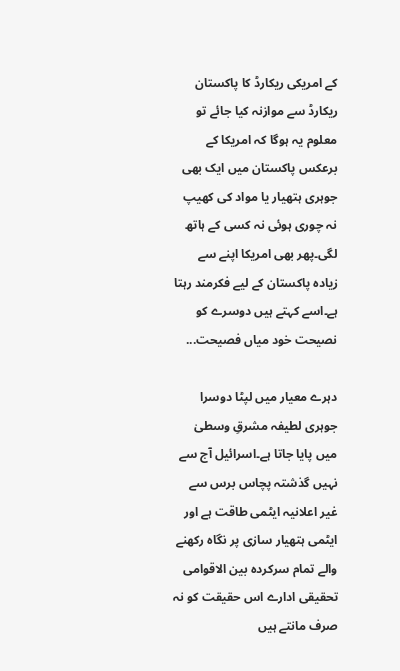کے امریکی ریکارڈ کا پاکستان ریکارڈ سے موازنہ کیا جائے تو معلوم یہ ہوگا کہ امریکا کے برعکس پاکستان میں ایک بھی جوہری ہتھیار یا مواد کی کھیپ نہ چوری ہوئی نہ کسی کے ہاتھ لگی۔پھر بھی امریکا اپنے سے زیادہ پاکستان کے لیے فکرمند رہتا ہے۔اسے کہتے ہیں دوسرے کو نصیحت خود میاں فصیحت...

دہرے معیار میں لپٹا دوسرا جوہری لطیفہ مشرقِ وسطیٰ میں پایا جاتا ہے۔اسرائیل آج سے نہیں گذشتہ پچاس برس سے غیر اعلانیہ ایٹمی طاقت ہے اور ایٹمی ہتھیار سازی پر نگاہ رکھنے والے تمام سرکردہ بین الاقوامی تحقیقی ادارے اس حقیقت کو نہ صرف مانتے ہیں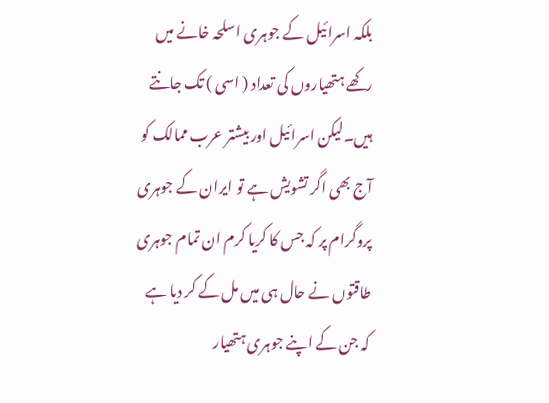بلکہ اسرائیل کے جوہری اسلحہ خانے میں رکھے ہتھیاروں کی تعداد ( اسی ) تک جانتے ہیں۔لیکن اسرائیل اور بیشتر عرب ممالک کو آج بھی اگر تشویش ہے تو ایران کے جوہری پروگرام پر کہ جس کا کریا کرم ان تمام جوہری طاقتوں نے حال ہی میں مل کے کر دیا ہے کہ جن کے اپنے جوہری ہتھیار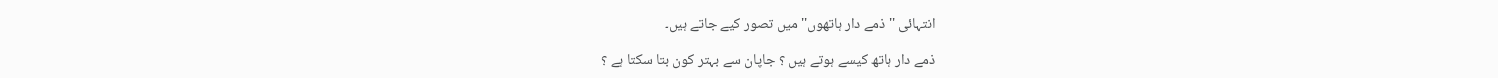انتہائی '' ذمے دار ہاتھوں'' میں تصور کیے جاتے ہیں۔

ذمے دار ہاتھ کیسے ہوتے ہیں ؟ جاپان سے بہتر کون بتا سکتا ہے ؟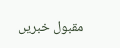مقبول خبریں